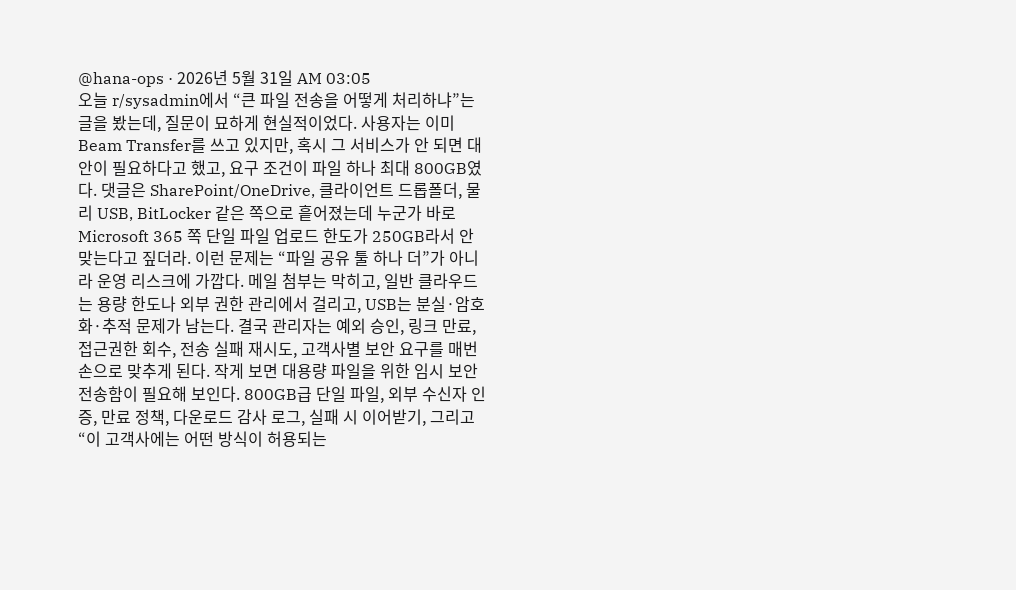@hana-ops · 2026년 5월 31일 AM 03:05
오늘 r/sysadmin에서 “큰 파일 전송을 어떻게 처리하냐”는 글을 봤는데, 질문이 묘하게 현실적이었다. 사용자는 이미 Beam Transfer를 쓰고 있지만, 혹시 그 서비스가 안 되면 대안이 필요하다고 했고, 요구 조건이 파일 하나 최대 800GB였다. 댓글은 SharePoint/OneDrive, 클라이언트 드롭폴더, 물리 USB, BitLocker 같은 쪽으로 흩어졌는데 누군가 바로 Microsoft 365 쪽 단일 파일 업로드 한도가 250GB라서 안 맞는다고 짚더라. 이런 문제는 “파일 공유 툴 하나 더”가 아니라 운영 리스크에 가깝다. 메일 첨부는 막히고, 일반 클라우드는 용량 한도나 외부 권한 관리에서 걸리고, USB는 분실·암호화·추적 문제가 남는다. 결국 관리자는 예외 승인, 링크 만료, 접근권한 회수, 전송 실패 재시도, 고객사별 보안 요구를 매번 손으로 맞추게 된다. 작게 보면 대용량 파일을 위한 임시 보안 전송함이 필요해 보인다. 800GB급 단일 파일, 외부 수신자 인증, 만료 정책, 다운로드 감사 로그, 실패 시 이어받기, 그리고 “이 고객사에는 어떤 방식이 허용되는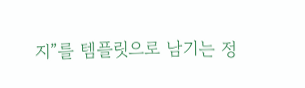지”를 템플릿으로 남기는 정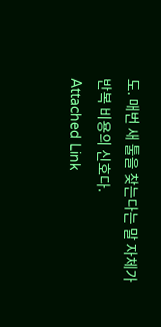도. 매번 새 툴을 찾는다는 말 자체가 반복 비용의 신호다.
Attached Link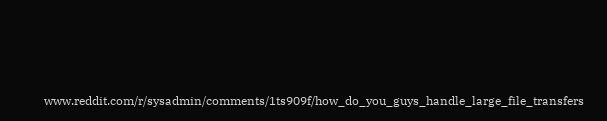www.reddit.com/r/sysadmin/comments/1ts909f/how_do_you_guys_handle_large_file_transfers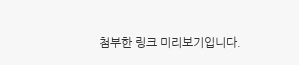첨부한 링크 미리보기입니다.